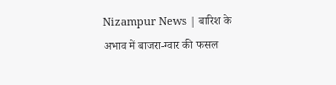Nizampur News | बारिश के अभाव में बाजरा-ग्वार की फसल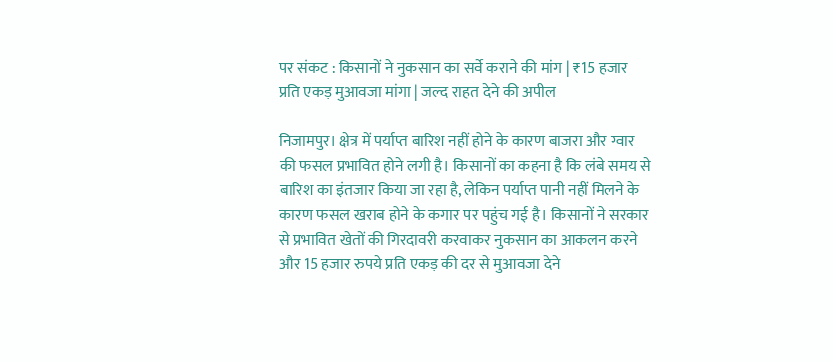पर संकट : किसानों ने नुकसान का सर्वे कराने की मांग | ₹15 हजार प्रति एकड़ मुआवजा मांगा | जल्द राहत देने की अपील

निजामपुर। क्षेत्र में पर्याप्त बारिश नहीं होने के कारण बाजरा और ग्वार की फसल प्रभावित होने लगी है। किसानों का कहना है कि लंबे समय से बारिश का इंतजार किया जा रहा है, लेकिन पर्याप्त पानी नहीं मिलने के कारण फसल खराब होने के कगार पर पहुंच गई है। किसानों ने सरकार से प्रभावित खेतों की गिरदावरी करवाकर नुकसान का आकलन करने और 15 हजार रुपये प्रति एकड़ की दर से मुआवजा देने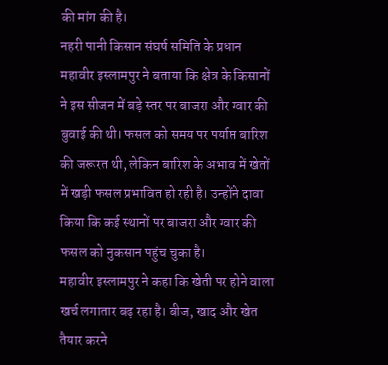की मांग की है।
नहरी पानी किसान संघर्ष समिति के प्रधान महावीर इस्लामपुर ने बताया कि क्षेत्र के किसानों ने इस सीजन में बड़े स्तर पर बाजरा और ग्वार की बुवाई की थी। फसल को समय पर पर्याप्त बारिश की जरूरत थी, लेकिन बारिश के अभाव में खेतों में खड़ी फसल प्रभावित हो रही है। उन्होंने दावा किया कि कई स्थानों पर बाजरा और ग्वार की फसल को नुकसान पहुंच चुका है।
महावीर इस्लामपुर ने कहा कि खेती पर होने वाला खर्च लगातार बढ़ रहा है। बीज, खाद और खेत तैयार करने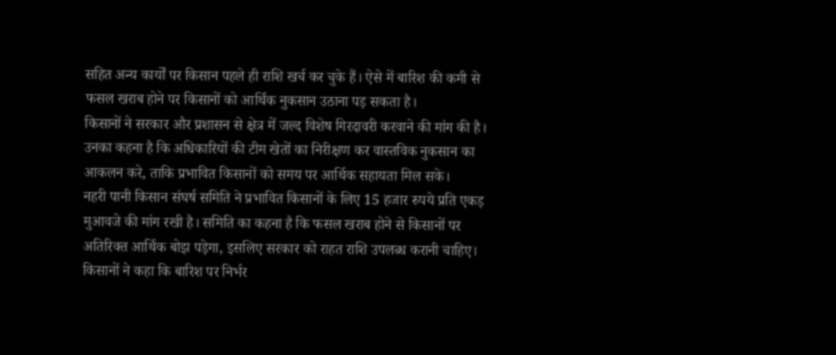सहित अन्य कार्यों पर किसान पहले ही राशि खर्च कर चुके हैं। ऐसे में बारिश की कमी से फसल खराब होने पर किसानों को आर्थिक नुकसान उठाना पड़ सकता है।
किसानों ने सरकार और प्रशासन से क्षेत्र में जल्द विशेष गिरदावरी करवाने की मांग की है। उनका कहना है कि अधिकारियों की टीम खेतों का निरीक्षण कर वास्तविक नुकसान का आकलन करे, ताकि प्रभावित किसानों को समय पर आर्थिक सहायता मिल सके।
नहरी पानी किसान संघर्ष समिति ने प्रभावित किसानों के लिए 15 हजार रुपये प्रति एकड़ मुआवजे की मांग रखी है। समिति का कहना है कि फसल खराब होने से किसानों पर अतिरिक्त आर्थिक बोझ पड़ेगा, इसलिए सरकार को राहत राशि उपलब्ध करानी चाहिए।
किसानों ने कहा कि बारिश पर निर्भर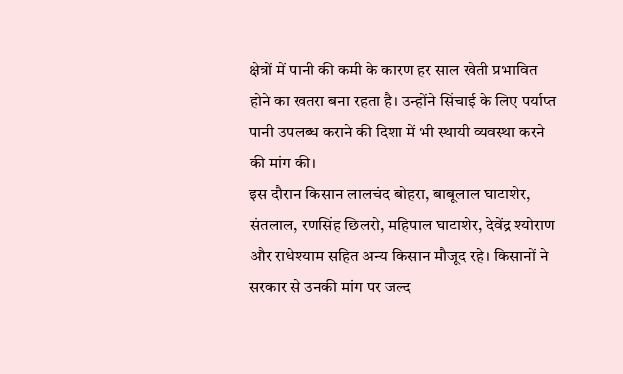क्षेत्रों में पानी की कमी के कारण हर साल खेती प्रभावित होने का खतरा बना रहता है। उन्होंने सिंचाई के लिए पर्याप्त पानी उपलब्ध कराने की दिशा में भी स्थायी व्यवस्था करने की मांग की।
इस दौरान किसान लालचंद बोहरा, बाबूलाल घाटाशेर, संतलाल, रणसिंह छिलरो, महिपाल घाटाशेर, देवेंद्र श्योराण और राधेश्याम सहित अन्य किसान मौजूद रहे। किसानों ने सरकार से उनकी मांग पर जल्द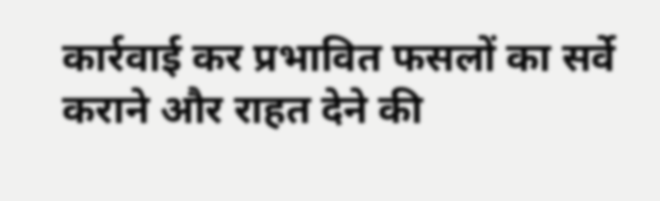कार्रवाई कर प्रभावित फसलों का सर्वे कराने और राहत देने की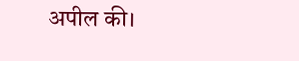अपील की।